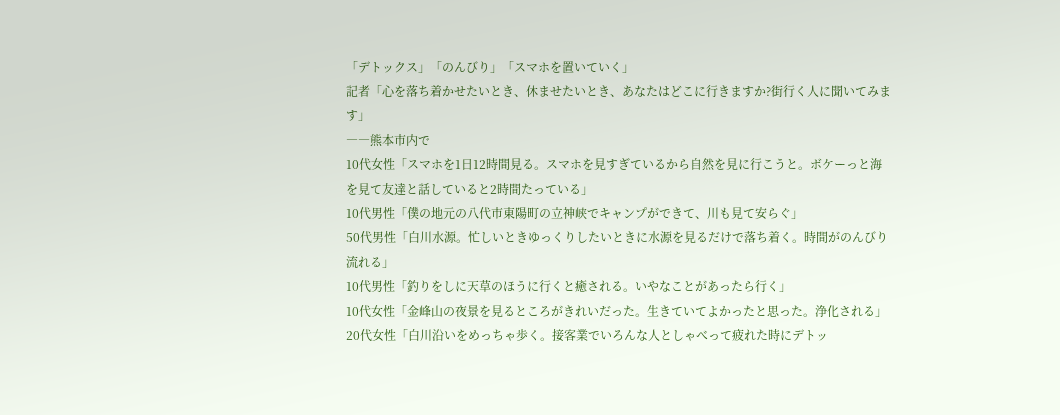「デトックス」「のんびり」「スマホを置いていく」
記者「心を落ち着かせたいとき、休ませたいとき、あなたはどこに行きますか?街行く人に聞いてみます」
――熊本市内で
10代女性「スマホを1日12時間見る。スマホを見すぎているから自然を見に行こうと。ボケーっと海を見て友達と話していると2時間たっている」
10代男性「僕の地元の八代市東陽町の立神峡でキャンプができて、川も見て安らぐ」
50代男性「白川水源。忙しいときゆっくりしたいときに水源を見るだけで落ち着く。時間がのんびり流れる」
10代男性「釣りをしに天草のほうに行くと癒される。いやなことがあったら行く」
10代女性「金峰山の夜景を見るところがきれいだった。生きていてよかったと思った。浄化される」
20代女性「白川沿いをめっちゃ歩く。接客業でいろんな人としゃべって疲れた時にデトッ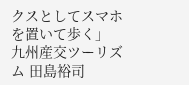クスとしてスマホを置いて歩く」
九州産交ツーリズム 田島裕司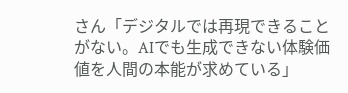さん「デジタルでは再現できることがない。AIでも生成できない体験価値を人間の本能が求めている」